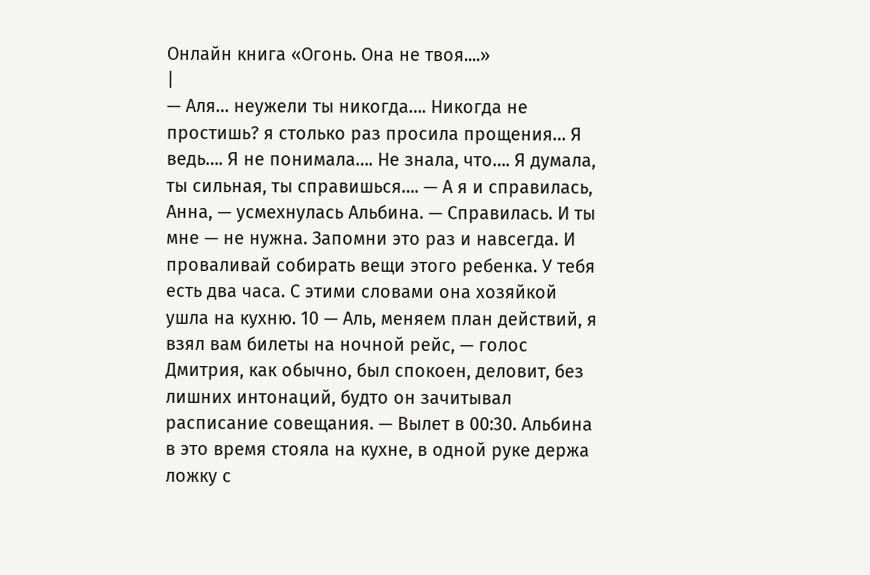Онлайн книга «Огонь. Она не твоя....»
|
— Аля… неужели ты никогда…. Никогда не простишь? я столько раз просила прощения… Я ведь…. Я не понимала…. Не знала, что…. Я думала, ты сильная, ты справишься…. — А я и справилась, Анна, — усмехнулась Альбина. — Справилась. И ты мне — не нужна. Запомни это раз и навсегда. И проваливай собирать вещи этого ребенка. У тебя есть два часа. С этими словами она хозяйкой ушла на кухню. 10 — Аль, меняем план действий, я взял вам билеты на ночной рейс, — голос Дмитрия, как обычно, был спокоен, деловит, без лишних интонаций, будто он зачитывал расписание совещания. — Вылет в 00:30. Альбина в это время стояла на кухне, в одной руке держа ложку с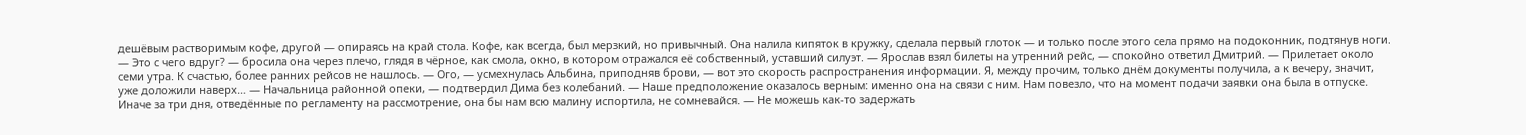дешёвым растворимым кофе, другой — опираясь на край стола. Кофе, как всегда, был мерзкий, но привычный. Она налила кипяток в кружку, сделала первый глоток — и только после этого села прямо на подоконник, подтянув ноги. — Это с чего вдруг? — бросила она через плечо, глядя в чёрное, как смола, окно, в котором отражался её собственный, уставший силуэт. — Ярослав взял билеты на утренний рейс, — спокойно ответил Дмитрий. — Прилетает около семи утра. К счастью, более ранних рейсов не нашлось. — Ого, — усмехнулась Альбина, приподняв брови, — вот это скорость распространения информации. Я, между прочим, только днём документы получила, а к вечеру, значит, уже доложили наверх… — Начальница районной опеки, — подтвердил Дима без колебаний. — Наше предположение оказалось верным: именно она на связи с ним. Нам повезло, что на момент подачи заявки она была в отпуске. Иначе за три дня, отведённые по регламенту на рассмотрение, она бы нам всю малину испортила, не сомневайся. — Не можешь как-то задержать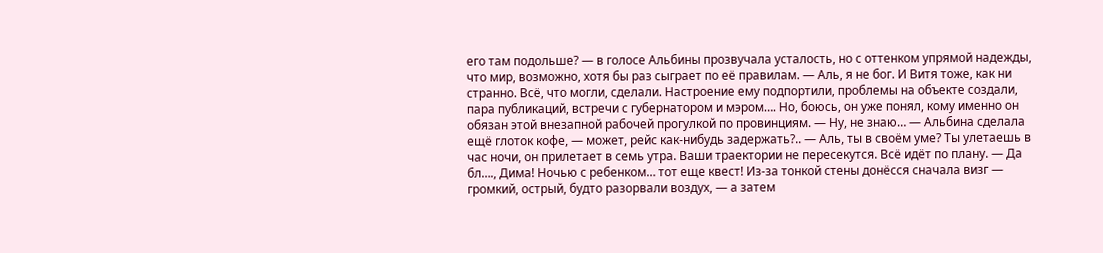его там подольше? — в голосе Альбины прозвучала усталость, но с оттенком упрямой надежды, что мир, возможно, хотя бы раз сыграет по её правилам. — Аль, я не бог. И Витя тоже, как ни странно. Всё, что могли, сделали. Настроение ему подпортили, проблемы на объекте создали, пара публикаций, встречи с губернатором и мэром…. Но, боюсь, он уже понял, кому именно он обязан этой внезапной рабочей прогулкой по провинциям. — Ну, не знаю… — Альбина сделала ещё глоток кофе, — может, рейс как-нибудь задержать?.. — Аль, ты в своём уме? Ты улетаешь в час ночи, он прилетает в семь утра. Ваши траектории не пересекутся. Всё идёт по плану. — Да бл…., Дима! Ночью с ребенком… тот еще квест! Из-за тонкой стены донёсся сначала визг — громкий, острый, будто разорвали воздух, — а затем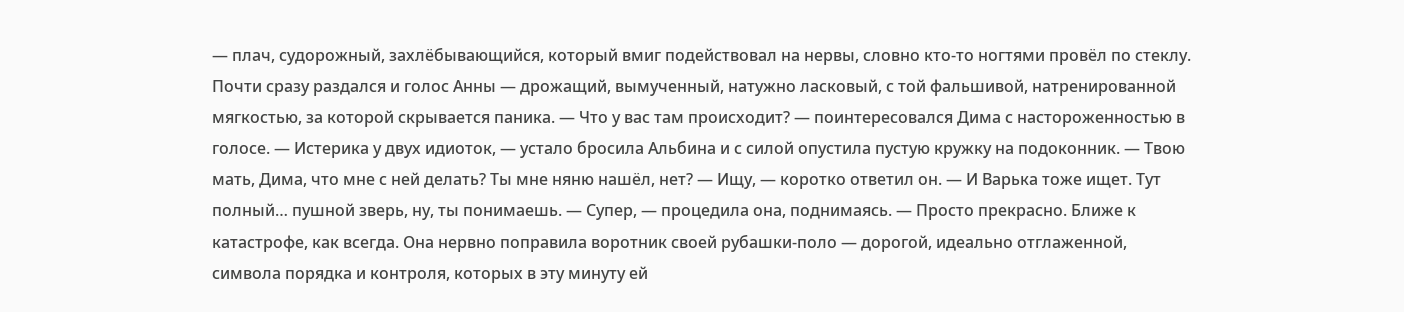— плач, судорожный, захлёбывающийся, который вмиг подействовал на нервы, словно кто-то ногтями провёл по стеклу. Почти сразу раздался и голос Анны — дрожащий, вымученный, натужно ласковый, с той фальшивой, натренированной мягкостью, за которой скрывается паника. — Что у вас там происходит? — поинтересовался Дима с настороженностью в голосе. — Истерика у двух идиоток, — устало бросила Альбина и с силой опустила пустую кружку на подоконник. — Твою мать, Дима, что мне с ней делать? Ты мне няню нашёл, нет? — Ищу, — коротко ответил он. — И Варька тоже ищет. Тут полный… пушной зверь, ну, ты понимаешь. — Супер, — процедила она, поднимаясь. — Просто прекрасно. Ближе к катастрофе, как всегда. Она нервно поправила воротник своей рубашки-поло — дорогой, идеально отглаженной, символа порядка и контроля, которых в эту минуту ей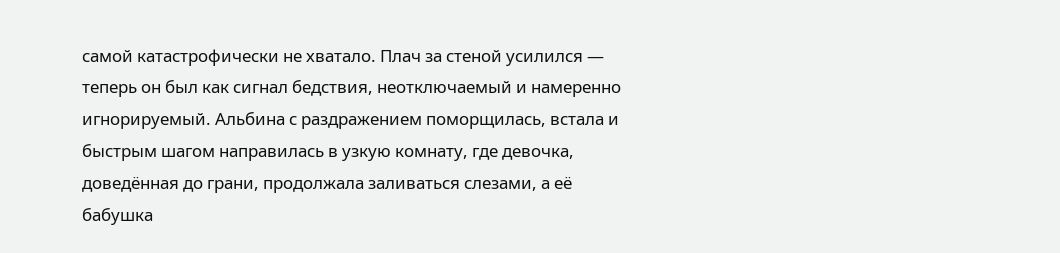самой катастрофически не хватало. Плач за стеной усилился — теперь он был как сигнал бедствия, неотключаемый и намеренно игнорируемый. Альбина с раздражением поморщилась, встала и быстрым шагом направилась в узкую комнату, где девочка, доведённая до грани, продолжала заливаться слезами, а её бабушка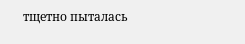тщетно пыталась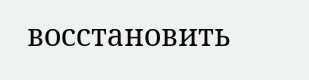восстановить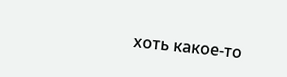хоть какое-то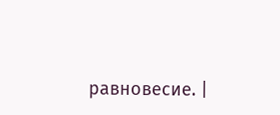равновесие. |